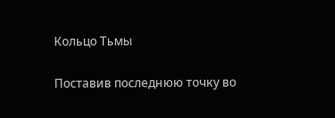Кольцо Тьмы

Поставив последнюю точку во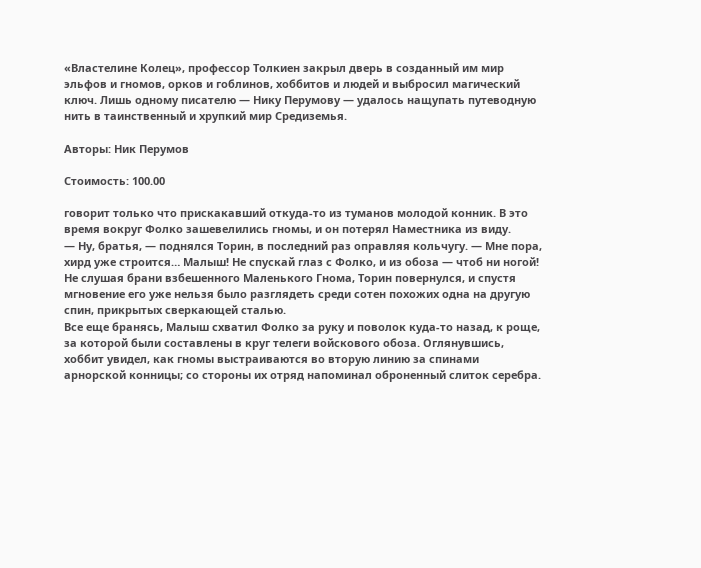«Властелине Колец», профессор Толкиен закрыл дверь в созданный им мир эльфов и гномов, орков и гоблинов, хоббитов и людей и выбросил магический ключ. Лишь одному писателю — Нику Перумову — удалось нащупать путеводную нить в таинственный и хрупкий мир Средиземья.

Авторы: Ник Перумов

Стоимость: 100.00

говорит только что прискакавший откуда-то из туманов молодой конник. В это время вокруг Фолко зашевелились гномы, и он потерял Наместника из виду.
— Ну, братья, — поднялся Торин, в последний раз оправляя кольчугу. — Мне пора, хирд уже строится… Малыш! Не спускай глаз с Фолко, и из обоза — чтоб ни ногой!
Не слушая брани взбешенного Маленького Гнома, Торин повернулся, и спустя мгновение его уже нельзя было разглядеть среди сотен похожих одна на другую спин, прикрытых сверкающей сталью.
Все еще бранясь, Малыш схватил Фолко за руку и поволок куда-то назад, к роще, за которой были составлены в круг телеги войскового обоза. Оглянувшись, хоббит увидел, как гномы выстраиваются во вторую линию за спинами арнорской конницы; со стороны их отряд напоминал оброненный слиток серебра.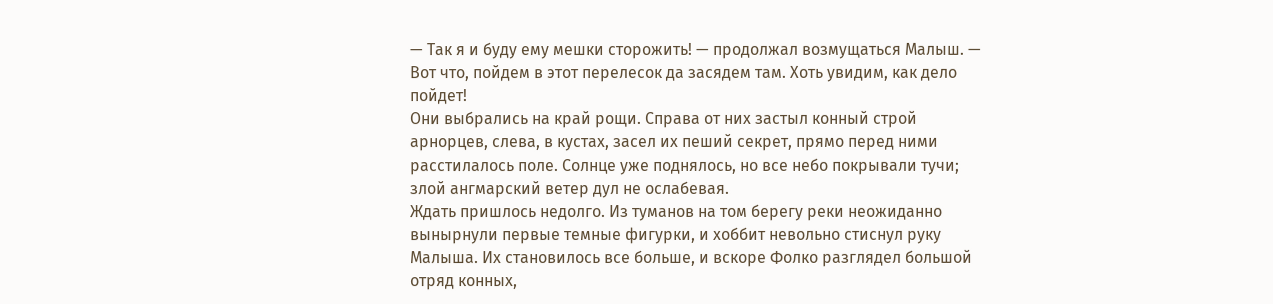— Так я и буду ему мешки сторожить! — продолжал возмущаться Малыш. — Вот что, пойдем в этот перелесок да засядем там. Хоть увидим, как дело пойдет!
Они выбрались на край рощи. Справа от них застыл конный строй арнорцев, слева, в кустах, засел их пеший секрет, прямо перед ними расстилалось поле. Солнце уже поднялось, но все небо покрывали тучи; злой ангмарский ветер дул не ослабевая.
Ждать пришлось недолго. Из туманов на том берегу реки неожиданно вынырнули первые темные фигурки, и хоббит невольно стиснул руку Малыша. Их становилось все больше, и вскоре Фолко разглядел большой отряд конных,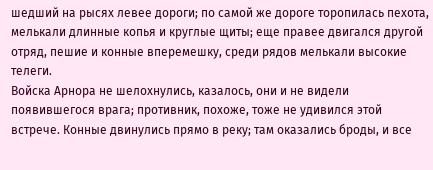шедший на рысях левее дороги; по самой же дороге торопилась пехота, мелькали длинные копья и круглые щиты; еще правее двигался другой отряд, пешие и конные вперемешку, среди рядов мелькали высокие телеги.
Войска Арнора не шелохнулись, казалось, они и не видели появившегося врага; противник, похоже, тоже не удивился этой встрече. Конные двинулись прямо в реку; там оказались броды, и все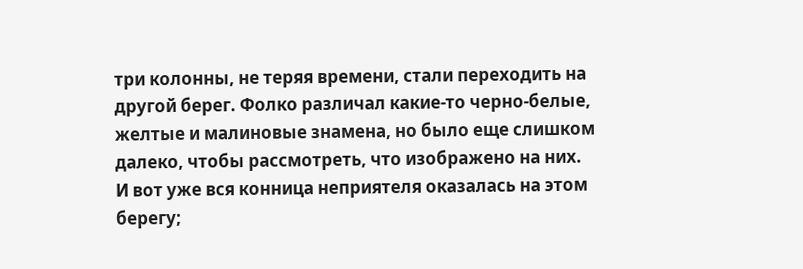три колонны, не теряя времени, стали переходить на другой берег. Фолко различал какие-то черно-белые, желтые и малиновые знамена, но было еще слишком далеко, чтобы рассмотреть, что изображено на них.
И вот уже вся конница неприятеля оказалась на этом берегу;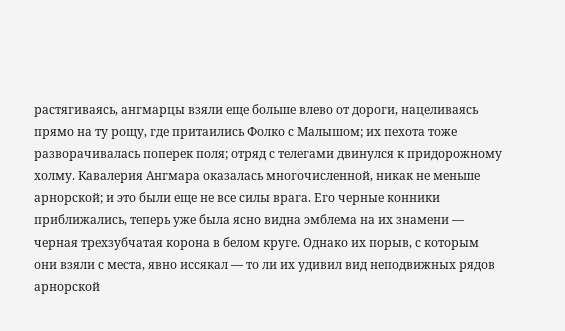растягиваясь, ангмарцы взяли еще больше влево от дороги, нацеливаясь прямо на ту рощу, где притаились Фолко с Малышом; их пехота тоже разворачивалась поперек поля; отряд с телегами двинулся к придорожному холму. Кавалерия Ангмара оказалась многочисленной, никак не меньше арнорской; и это были еще не все силы врага. Его черные конники приближались, теперь уже была ясно видна эмблема на их знамени — черная трехзубчатая корона в белом круге. Однако их порыв, с которым они взяли с места, явно иссякал — то ли их удивил вид неподвижных рядов арнорской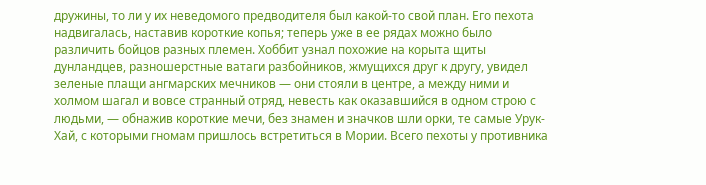дружины, то ли у их неведомого предводителя был какой-то свой план. Его пехота надвигалась, наставив короткие копья; теперь уже в ее рядах можно было различить бойцов разных племен. Хоббит узнал похожие на корыта щиты дунландцев, разношерстные ватаги разбойников, жмущихся друг к другу, увидел зеленые плащи ангмарских мечников — они стояли в центре, а между ними и холмом шагал и вовсе странный отряд, невесть как оказавшийся в одном строю с людьми, — обнажив короткие мечи, без знамен и значков шли орки, те самые Урук-Хай, с которыми гномам пришлось встретиться в Мории. Всего пехоты у противника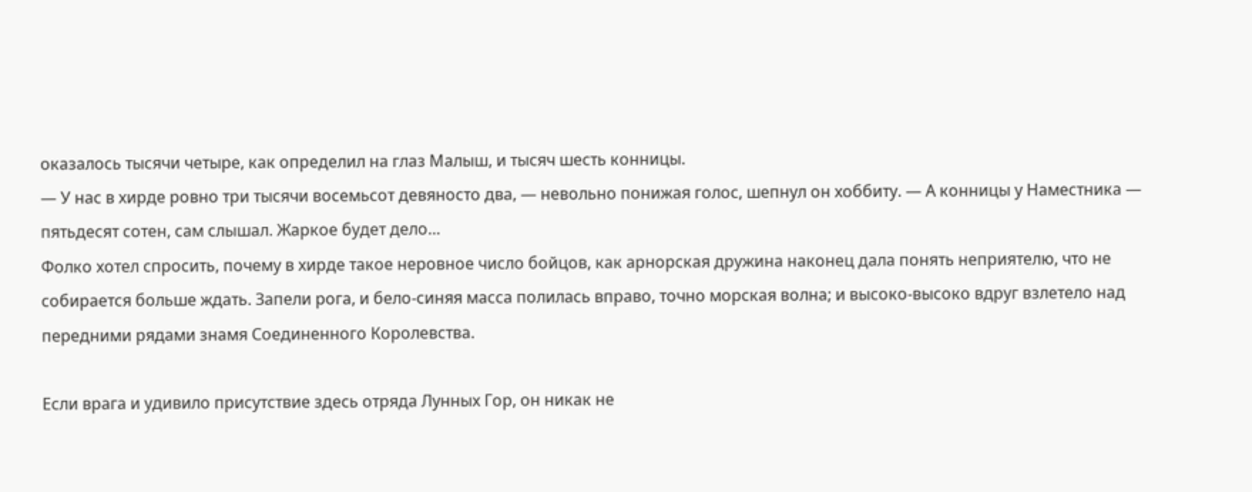оказалось тысячи четыре, как определил на глаз Малыш, и тысяч шесть конницы.
— У нас в хирде ровно три тысячи восемьсот девяносто два, — невольно понижая голос, шепнул он хоббиту. — А конницы у Наместника — пятьдесят сотен, сам слышал. Жаркое будет дело…
Фолко хотел спросить, почему в хирде такое неровное число бойцов, как арнорская дружина наконец дала понять неприятелю, что не собирается больше ждать. Запели рога, и бело-синяя масса полилась вправо, точно морская волна; и высоко-высоко вдруг взлетело над передними рядами знамя Соединенного Королевства.

Если врага и удивило присутствие здесь отряда Лунных Гор, он никак не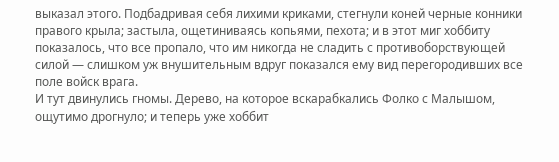выказал этого. Подбадривая себя лихими криками, стегнули коней черные конники правого крыла; застыла, ощетиниваясь копьями, пехота; и в этот миг хоббиту показалось, что все пропало, что им никогда не сладить с противоборствующей силой — слишком уж внушительным вдруг показался ему вид перегородивших все поле войск врага.
И тут двинулись гномы. Дерево, на которое вскарабкались Фолко с Малышом, ощутимо дрогнуло; и теперь уже хоббит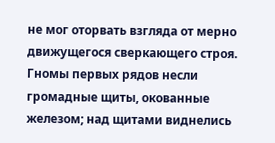не мог оторвать взгляда от мерно движущегося сверкающего строя. Гномы первых рядов несли громадные щиты, окованные железом; над щитами виднелись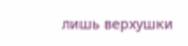лишь верхушки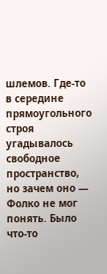шлемов. Где-то в середине прямоугольного строя угадывалось свободное пространство, но зачем оно — Фолко не мог понять. Было что-то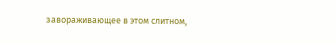завораживающее в этом слитном,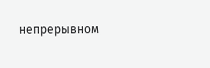непрерывном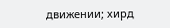движении; хирд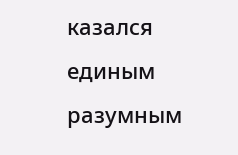казался единым разумным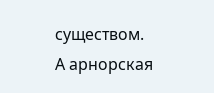существом.
А арнорская